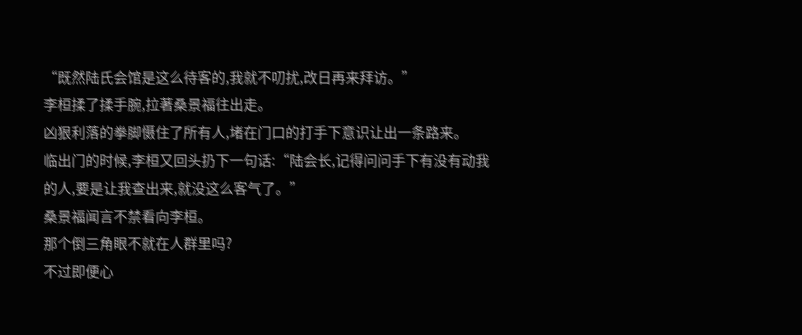“既然陆氏会馆是这么待客的,我就不叨扰,改日再来拜访。”
李桓揉了揉手腕,拉著桑景福往出走。
凶狠利落的拳脚慑住了所有人,堵在门口的打手下意识让出一条路来。
临出门的时候,李桓又回头扔下一句话:“陆会长,记得问问手下有没有动我的人,要是让我查出来,就没这么客气了。”
桑景福闻言不禁看向李桓。
那个倒三角眼不就在人群里吗?
不过即便心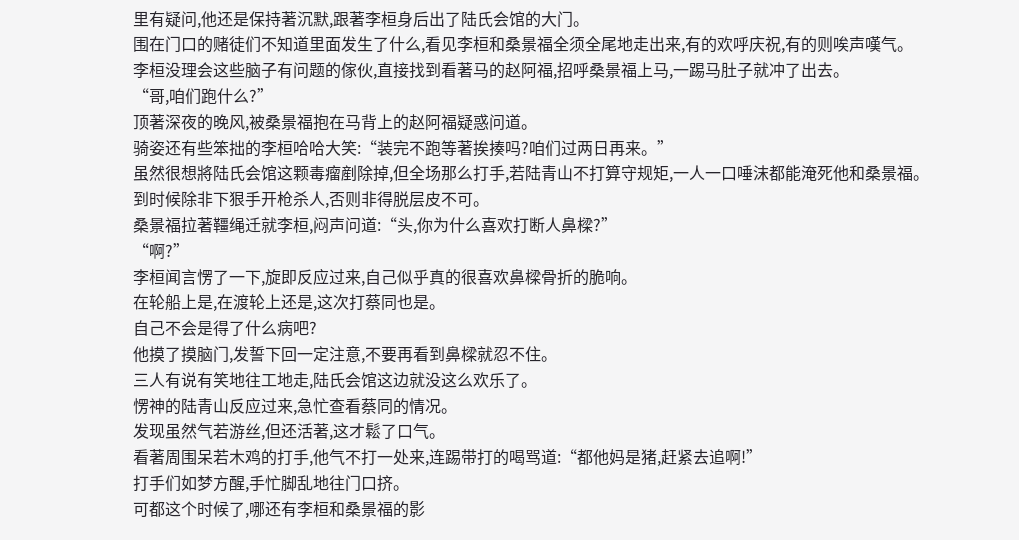里有疑问,他还是保持著沉默,跟著李桓身后出了陆氏会馆的大门。
围在门口的赌徒们不知道里面发生了什么,看见李桓和桑景福全须全尾地走出来,有的欢呼庆祝,有的则唉声嘆气。
李桓没理会这些脑子有问题的傢伙,直接找到看著马的赵阿福,招呼桑景福上马,一踢马肚子就冲了出去。
“哥,咱们跑什么?”
顶著深夜的晚风,被桑景福抱在马背上的赵阿福疑惑问道。
骑姿还有些笨拙的李桓哈哈大笑:“装完不跑等著挨揍吗?咱们过两日再来。”
虽然很想將陆氏会馆这颗毒瘤剷除掉,但全场那么打手,若陆青山不打算守规矩,一人一口唾沫都能淹死他和桑景福。
到时候除非下狠手开枪杀人,否则非得脱层皮不可。
桑景福拉著韁绳迁就李桓,闷声问道:“头,你为什么喜欢打断人鼻樑?”
“啊?”
李桓闻言愣了一下,旋即反应过来,自己似乎真的很喜欢鼻樑骨折的脆响。
在轮船上是,在渡轮上还是,这次打蔡同也是。
自己不会是得了什么病吧?
他摸了摸脑门,发誓下回一定注意,不要再看到鼻樑就忍不住。
三人有说有笑地往工地走,陆氏会馆这边就没这么欢乐了。
愣神的陆青山反应过来,急忙查看蔡同的情况。
发现虽然气若游丝,但还活著,这才鬆了口气。
看著周围呆若木鸡的打手,他气不打一处来,连踢带打的喝骂道:“都他妈是猪,赶紧去追啊!”
打手们如梦方醒,手忙脚乱地往门口挤。
可都这个时候了,哪还有李桓和桑景福的影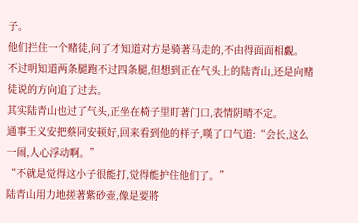子。
他们拦住一个赌徒,问了才知道对方是骑著马走的,不由得面面相覷。
不过明知道两条腿跑不过四条腿,但想到正在气头上的陆青山,还是向赌徒说的方向追了过去。
其实陆青山也过了气头,正坐在椅子里盯著门口,表情阴晴不定。
通事王义安把蔡同安顿好,回来看到他的样子,嘆了口气道:“会长,这么一闹,人心浮动啊。”
“不就是觉得这小子很能打,觉得能护住他们了。”
陆青山用力地搓著紫砂壶,像是要將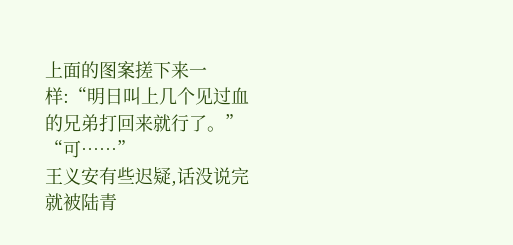上面的图案搓下来一样:“明日叫上几个见过血的兄弟打回来就行了。”
“可……”
王义安有些迟疑,话没说完就被陆青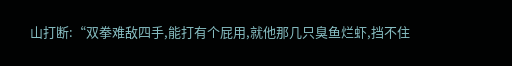山打断:“双拳难敌四手,能打有个屁用,就他那几只臭鱼烂虾,挡不住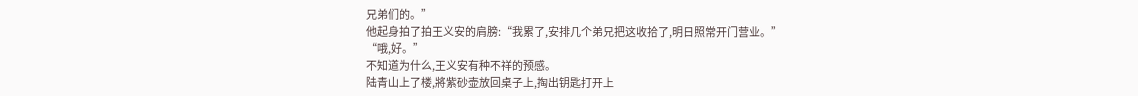兄弟们的。”
他起身拍了拍王义安的肩膀:“我累了,安排几个弟兄把这收拾了,明日照常开门营业。”
“哦,好。”
不知道为什么,王义安有种不祥的预感。
陆青山上了楼,將紫砂壶放回桌子上,掏出钥匙打开上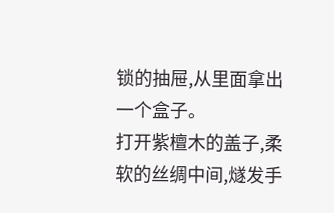锁的抽屉,从里面拿出一个盒子。
打开紫檀木的盖子,柔软的丝绸中间,燧发手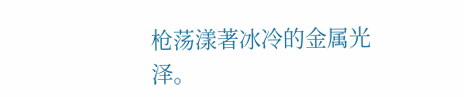枪荡漾著冰冷的金属光泽。